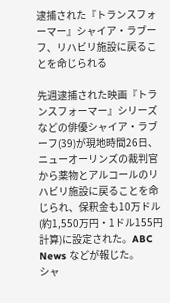逮捕された『トランスフォーマー』シャイア・ラブーフ、リハビリ施設に戻ることを命じられる

先週逮捕された映画『トランスフォーマー』シリーズなどの俳優シャイア・ラブーフ(39)が現地時間26日、ニューオーリンズの裁判官から薬物とアルコールのリハビリ施設に戻ることを命じられ、保釈金も10万ドル(約1,550万円・1ドル155円計算)に設定された。ABC News などが報じた。
シャ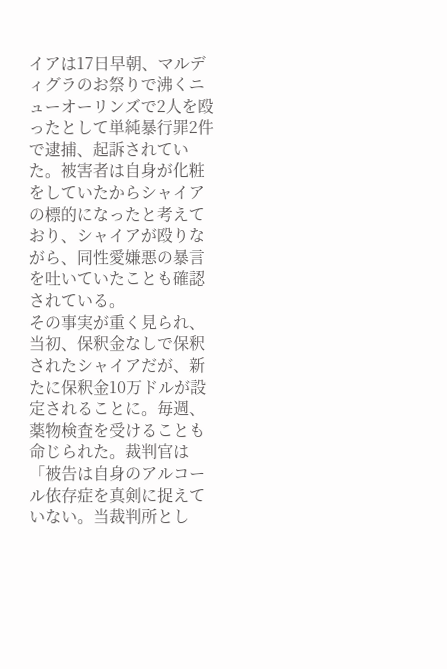イアは17日早朝、マルディグラのお祭りで沸くニューオーリンズで2人を殴ったとして単純暴行罪2件で逮捕、起訴されていた。被害者は自身が化粧をしていたからシャイアの標的になったと考えており、シャイアが殴りながら、同性愛嫌悪の暴言を吐いていたことも確認されている。
その事実が重く見られ、当初、保釈金なしで保釈されたシャイアだが、新たに保釈金10万ドルが設定されることに。毎週、薬物検査を受けることも命じられた。裁判官は「被告は自身のアルコール依存症を真剣に捉えていない。当裁判所とし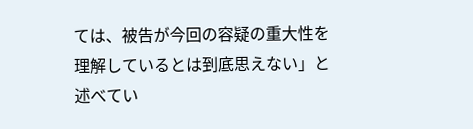ては、被告が今回の容疑の重大性を理解しているとは到底思えない」と述べてい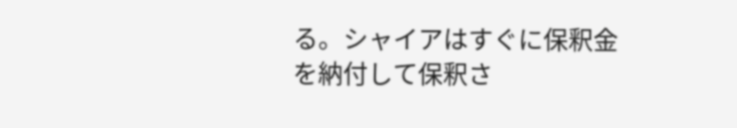る。シャイアはすぐに保釈金を納付して保釈さ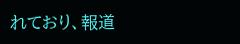れており、報道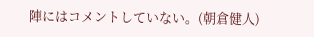陣にはコメントしていない。(朝倉健人)